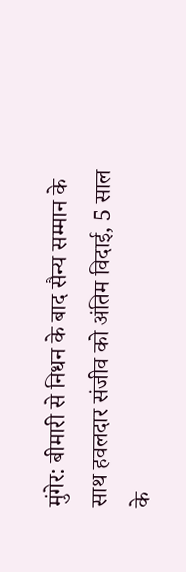मुंगेर: बीमारी से निधन के बाद सैन्य सम्मान के साथ हवलदार संजीव को अंतिम विदाई, 5 साल के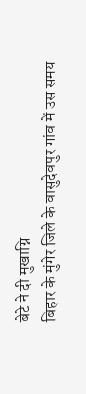बेटे ने दी मुखाग्नि
बिहार के मुंगेर जिले के वासुदेवपुर गांव में उस समय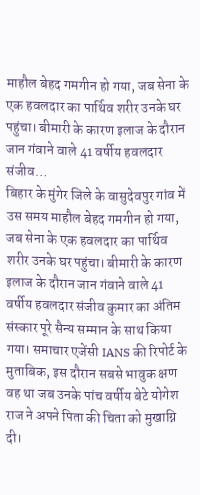माहौल बेहद गमगीन हो गया, जब सेना के एक हवलदार का पार्थिव शरीर उनके घर पहुंचा। बीमारी के कारण इलाज के दौरान जान गंवाने वाले 41 वर्षीय हवलदार संजीव…
बिहार के मुंगेर जिले के वासुदेवपुर गांव में उस समय माहौल बेहद गमगीन हो गया, जब सेना के एक हवलदार का पार्थिव शरीर उनके घर पहुंचा। बीमारी के कारण इलाज के दौरान जान गंवाने वाले 41 वर्षीय हवलदार संजीव कुमार का अंतिम संस्कार पूरे सैन्य सम्मान के साथ किया गया। समाचार एजेंसी IANS की रिपोर्ट के मुताबिक, इस दौरान सबसे भावुक क्षण वह था जब उनके पांच वर्षीय बेटे योगेश राज ने अपने पिता की चिता को मुखाग्नि दी।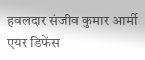हवलदार संजीव कुमार आर्मी एयर डिफेंस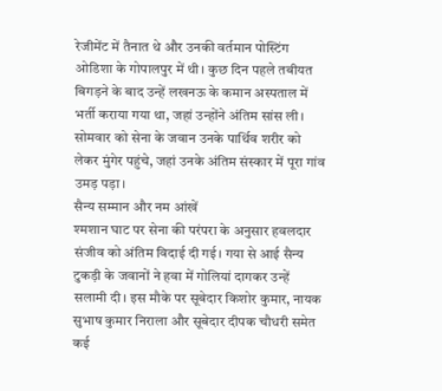रेजीमेंट में तैनात थे और उनकी वर्तमान पोस्टिंग ओडिशा के गोपालपुर में थी। कुछ दिन पहले तबीयत बिगड़ने के बाद उन्हें लखनऊ के कमान अस्पताल में भर्ती कराया गया था, जहां उन्होंने अंतिम सांस ली। सोमवार को सेना के जवान उनके पार्थिव शरीर को लेकर मुंगेर पहुंचे, जहां उनके अंतिम संस्कार में पूरा गांव उमड़ पड़ा।
सैन्य सम्मान और नम आंखें
श्मशान घाट पर सेना की परंपरा के अनुसार हवलदार संजीव को अंतिम विदाई दी गई। गया से आई सैन्य टुकड़ी के जवानों ने हवा में गोलियां दागकर उन्हें सलामी दी। इस मौके पर सूबेदार किशोर कुमार, नायक सुभाष कुमार निराला और सूबेदार दीपक चौधरी समेत कई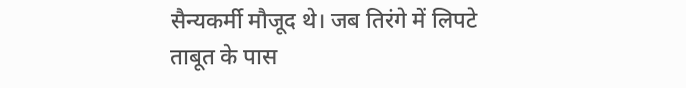सैन्यकर्मी मौजूद थे। जब तिरंगे में लिपटे ताबूत के पास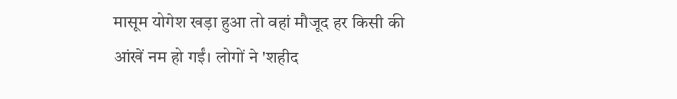मासूम योगेश खड़ा हुआ तो वहां मौजूद हर किसी की आंखें नम हो गईं। लोगों ने 'शहीद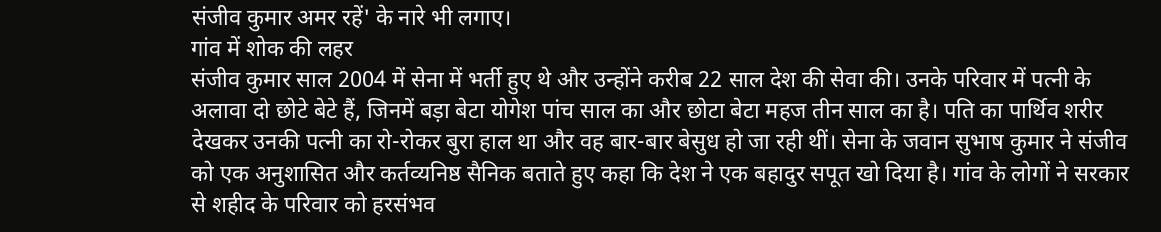संजीव कुमार अमर रहें' के नारे भी लगाए।
गांव में शोक की लहर
संजीव कुमार साल 2004 में सेना में भर्ती हुए थे और उन्होंने करीब 22 साल देश की सेवा की। उनके परिवार में पत्नी के अलावा दो छोटे बेटे हैं, जिनमें बड़ा बेटा योगेश पांच साल का और छोटा बेटा महज तीन साल का है। पति का पार्थिव शरीर देखकर उनकी पत्नी का रो-रोकर बुरा हाल था और वह बार-बार बेसुध हो जा रही थीं। सेना के जवान सुभाष कुमार ने संजीव को एक अनुशासित और कर्तव्यनिष्ठ सैनिक बताते हुए कहा कि देश ने एक बहादुर सपूत खो दिया है। गांव के लोगों ने सरकार से शहीद के परिवार को हरसंभव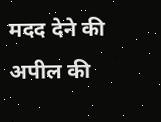मदद देने की अपील की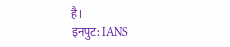है।
इनपुट: IANS